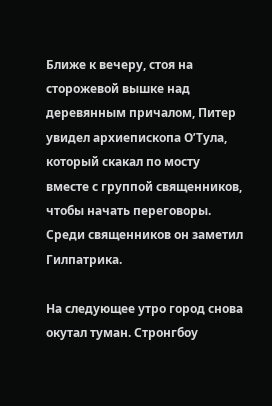Ближе к вечеру, стоя на сторожевой вышке над деревянным причалом, Питер увидел архиепископа О’Тула, который скакал по мосту вместе с группой священников, чтобы начать переговоры. Среди священников он заметил Гилпатрика.

На следующее утро город снова окутал туман. Стронгбоу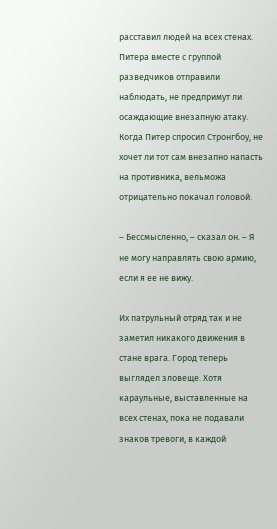расставил людей на всех стенах. Питера вместе с группой разведчиков отправили наблюдать, не предпримут ли осаждающие внезапную атаку. Когда Питер спросил Стронгбоу, не хочет ли тот сам внезапно напасть на противника, вельможа отрицательно покачал головой.

– Бессмысленно, – сказал он. – Я не могу направлять свою армию, если я ее не вижу.

Их патрульный отряд так и не заметил никакого движения в стане врага. Город теперь выглядел зловеще. Хотя караульные, выставленные на всех стенах, пока не подавали знаков тревоги, в каждой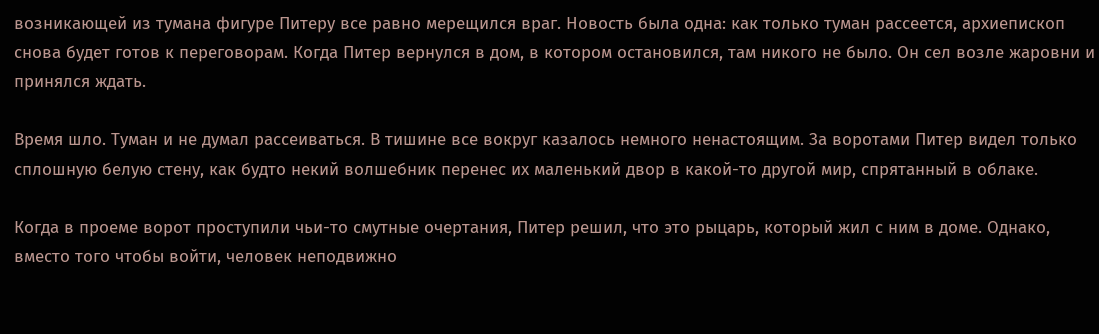возникающей из тумана фигуре Питеру все равно мерещился враг. Новость была одна: как только туман рассеется, архиепископ снова будет готов к переговорам. Когда Питер вернулся в дом, в котором остановился, там никого не было. Он сел возле жаровни и принялся ждать.

Время шло. Туман и не думал рассеиваться. В тишине все вокруг казалось немного ненастоящим. За воротами Питер видел только сплошную белую стену, как будто некий волшебник перенес их маленький двор в какой-то другой мир, спрятанный в облаке.

Когда в проеме ворот проступили чьи-то смутные очертания, Питер решил, что это рыцарь, который жил с ним в доме. Однако, вместо того чтобы войти, человек неподвижно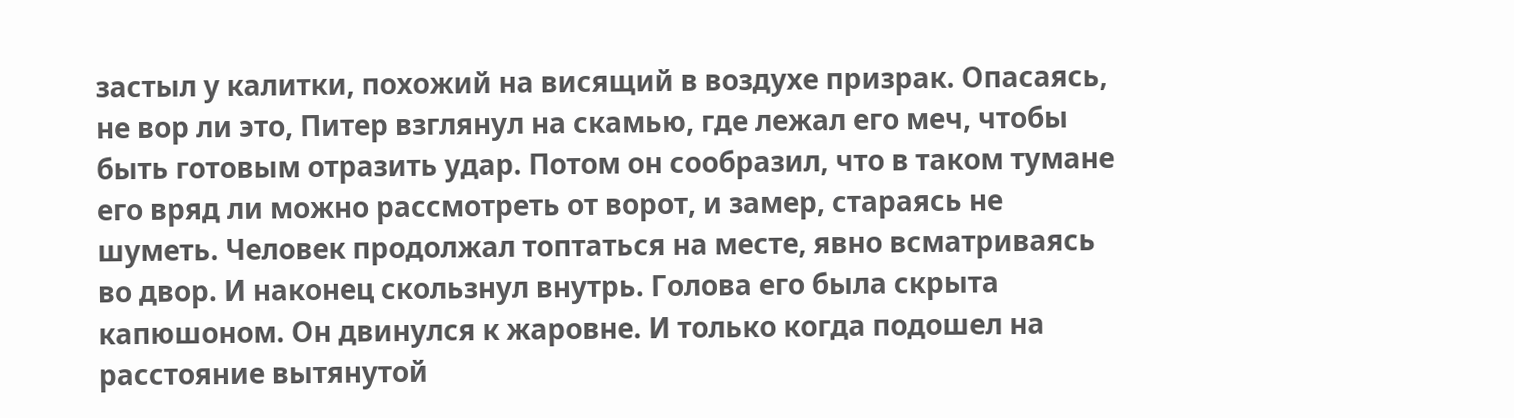застыл у калитки, похожий на висящий в воздухе призрак. Опасаясь, не вор ли это, Питер взглянул на скамью, где лежал его меч, чтобы быть готовым отразить удар. Потом он сообразил, что в таком тумане его вряд ли можно рассмотреть от ворот, и замер, стараясь не шуметь. Человек продолжал топтаться на месте, явно всматриваясь во двор. И наконец скользнул внутрь. Голова его была скрыта капюшоном. Он двинулся к жаровне. И только когда подошел на расстояние вытянутой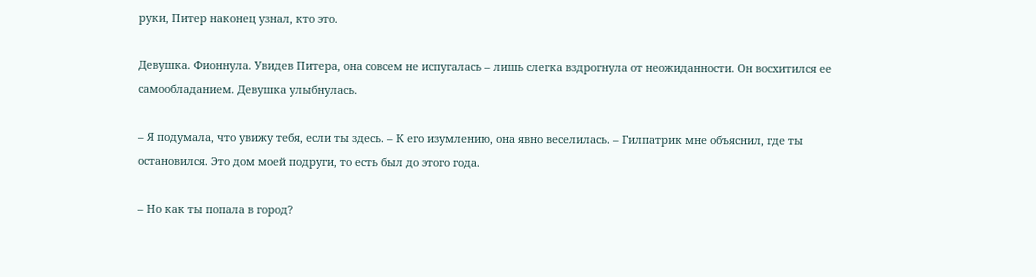руки, Питер наконец узнал, кто это.

Девушка. Фионнула. Увидев Питера, она совсем не испугалась – лишь слегка вздрогнула от неожиданности. Он восхитился ее самообладанием. Девушка улыбнулась.

– Я подумала, что увижу тебя, если ты здесь. – К его изумлению, она явно веселилась. – Гилпатрик мне объяснил, где ты остановился. Это дом моей подруги, то есть был до этого года.

– Но как ты попала в город?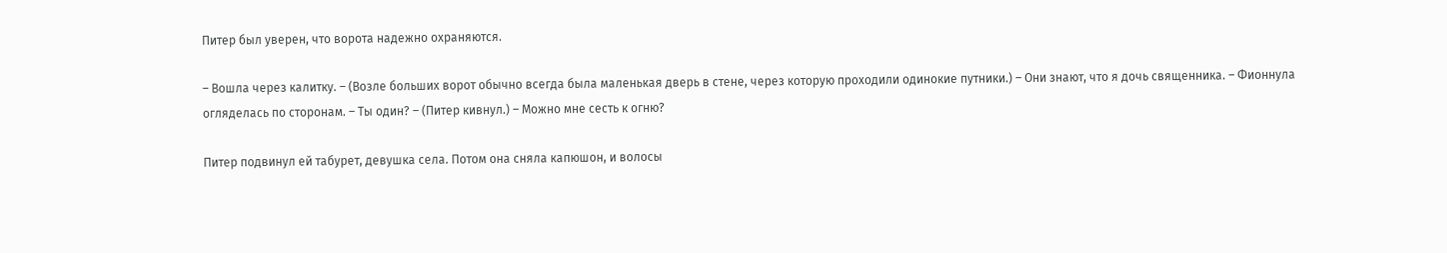Питер был уверен, что ворота надежно охраняются.

– Вошла через калитку. – (Возле больших ворот обычно всегда была маленькая дверь в стене, через которую проходили одинокие путники.) – Они знают, что я дочь священника. – Фионнула огляделась по сторонам. – Ты один? – (Питер кивнул.) – Можно мне сесть к огню?

Питер подвинул ей табурет, девушка села. Потом она сняла капюшон, и волосы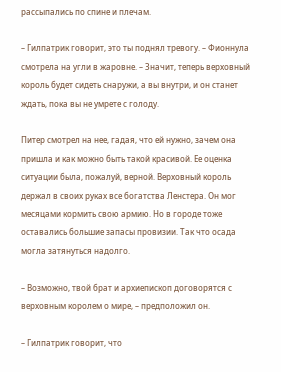рассыпались по спине и плечам.

– Гилпатрик говорит, это ты поднял тревогу. – Фионнула смотрела на угли в жаровне. – Значит, теперь верховный король будет сидеть снаружи, а вы внутри, и он станет ждать, пока вы не умрете с голоду.

Питер смотрел на нее, гадая, что ей нужно, зачем она пришла и как можно быть такой красивой. Ее оценка ситуации была, пожалуй, верной. Верховный король держал в своих руках все богатства Ленстера. Он мог месяцами кормить свою армию. Но в городе тоже оставались большие запасы провизии. Так что осада могла затянуться надолго.

– Возможно, твой брат и архиепископ договорятся с верховным королем о мире, – предположил он.

– Гилпатрик говорит, что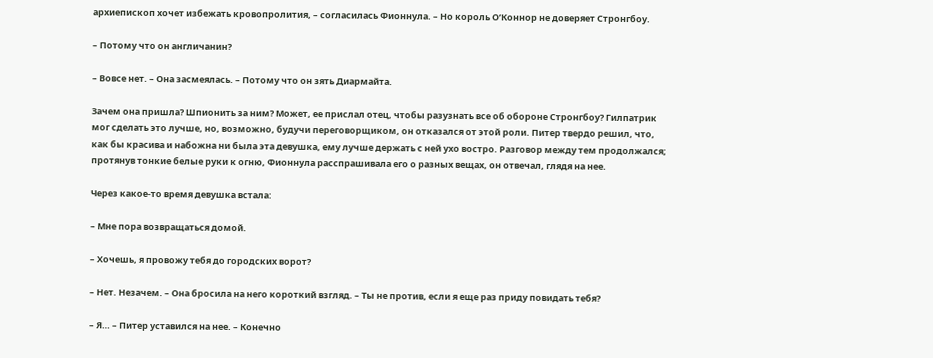архиепископ хочет избежать кровопролития, – согласилась Фионнула. – Но король О’Коннор не доверяет Стронгбоу.

– Потому что он англичанин?

– Вовсе нет. – Она засмеялась. – Потому что он зять Диармайта.

Зачем она пришла? Шпионить за ним? Может, ее прислал отец, чтобы разузнать все об обороне Стронгбоу? Гилпатрик мог сделать это лучше, но, возможно, будучи переговорщиком, он отказался от этой роли. Питер твердо решил, что, как бы красива и набожна ни была эта девушка, ему лучше держать с ней ухо востро. Разговор между тем продолжался; протянув тонкие белые руки к огню, Фионнула расспрашивала его о разных вещах, он отвечал, глядя на нее.

Через какое-то время девушка встала:

– Мне пора возвращаться домой.

– Хочешь, я провожу тебя до городских ворот?

– Нет. Незачем. – Она бросила на него короткий взгляд. – Ты не против, если я еще раз приду повидать тебя?

– Я… – Питер уставился на нее. – Конечно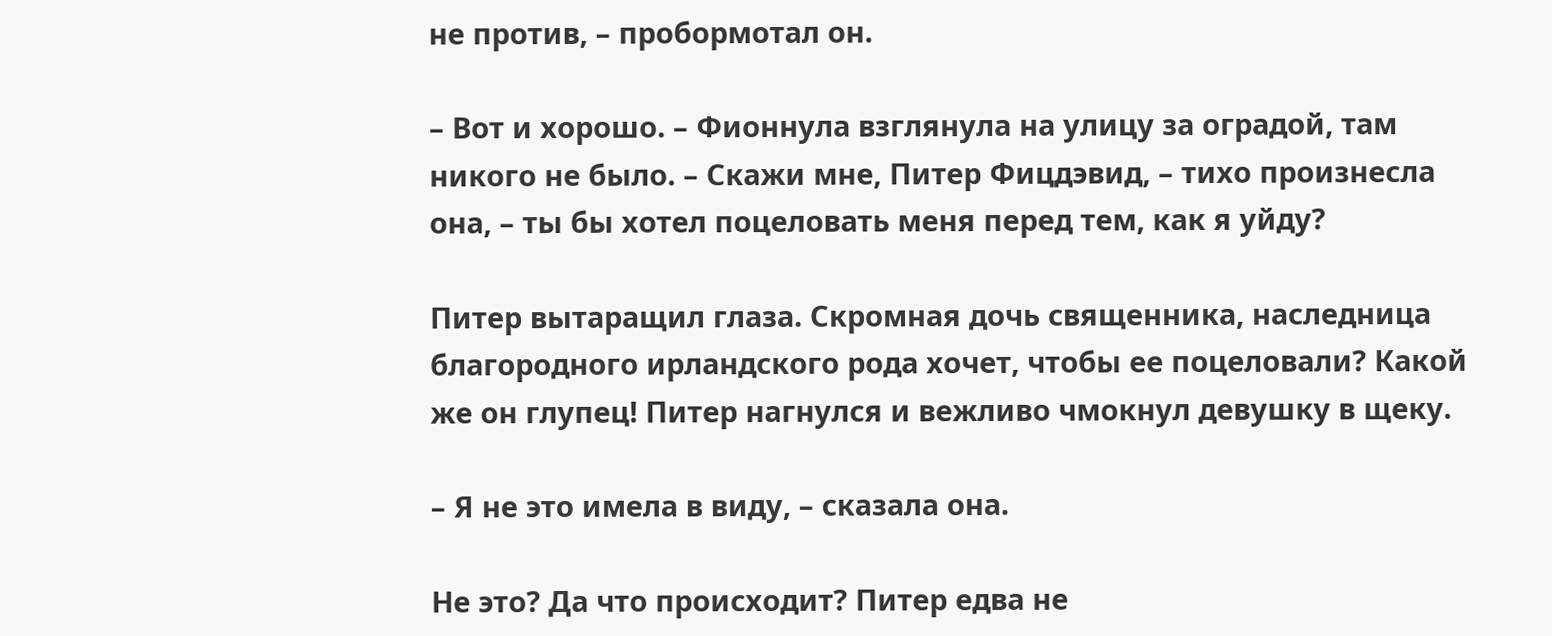не против, – пробормотал он.

– Вот и хорошо. – Фионнула взглянула на улицу за оградой, там никого не было. – Скажи мне, Питер Фицдэвид, – тихо произнесла она, – ты бы хотел поцеловать меня перед тем, как я уйду?

Питер вытаращил глаза. Скромная дочь священника, наследница благородного ирландского рода хочет, чтобы ее поцеловали? Какой же он глупец! Питер нагнулся и вежливо чмокнул девушку в щеку.

– Я не это имела в виду, – сказала она.

Не это? Да что происходит? Питер едва не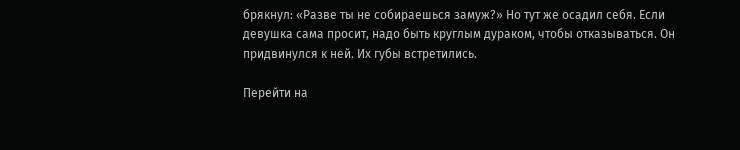брякнул: «Разве ты не собираешься замуж?» Но тут же осадил себя. Если девушка сама просит, надо быть круглым дураком, чтобы отказываться. Он придвинулся к ней. Их губы встретились.

Перейти на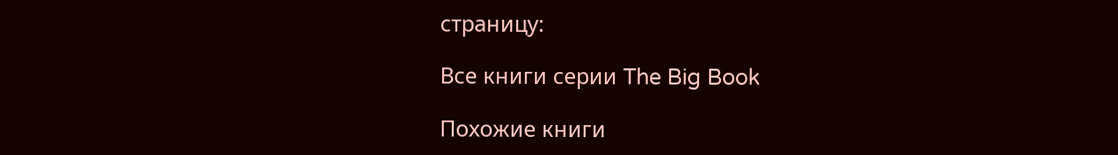страницу:

Все книги серии The Big Book

Похожие книги